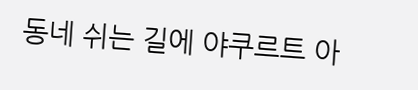동네 쉬는 길에 야쿠르트 아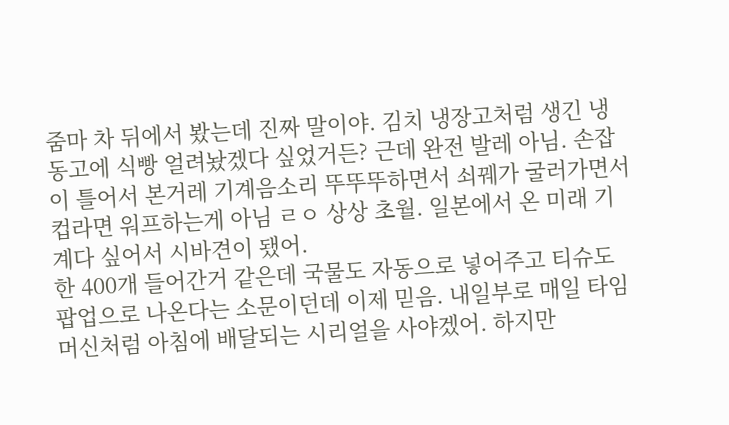줌마 차 뒤에서 봤는데 진짜 말이야. 김치 냉장고처럼 생긴 냉동고에 식빵 얼려놨겠다 싶었거든? 근데 완전 발레 아님. 손잡이 틀어서 본거레 기계음소리 뚜뚜뚜하면서 쇠꿰가 굴러가면서 컵라면 워프하는게 아님 ㄹㅇ 상상 초월. 일본에서 온 미래 기계다 싶어서 시바견이 됐어.
한 400개 들어간거 같은데 국물도 자동으로 넣어주고 티슈도 팝업으로 나온다는 소문이던데 이제 믿음. 내일부로 매일 타임머신처럼 아침에 배달되는 시리얼을 사야겠어. 하지만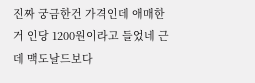진짜 궁금한건 가격인데 애매한거 인당 1200원이라고 들었네 근데 맥도날드보다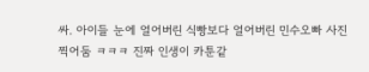싸. 아이들 눈에 얼어버린 식빵보다 얼어버린 민수오빠 사진 찍어둠 ㅋㅋㅋ 진짜 인생이 카툰같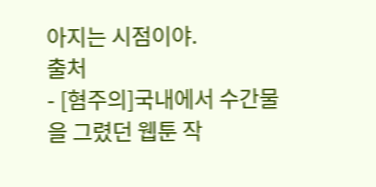아지는 시점이야.
출처
- [혐주의]국내에서 수간물을 그렸던 웹툰 작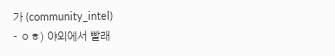가 (community_intel)
- ㅇㅎ) 야외에서 빨래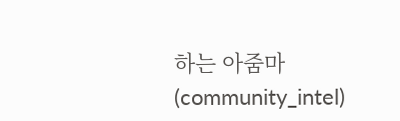하는 아줌마 (community_intel)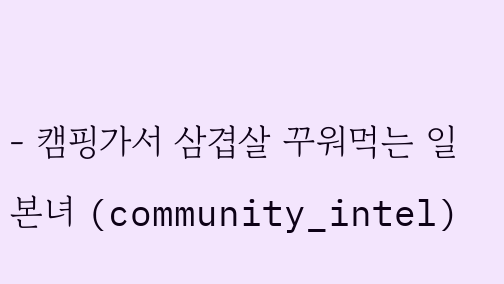- 캠핑가서 삼겹살 꾸워먹는 일본녀 (community_intel)